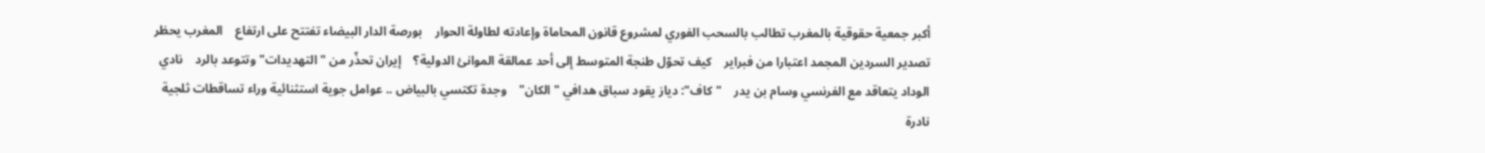أكبر جمعية حقوقية بالمغرب تطالب بالسحب الفوري لمشروع قانون المحاماة وإعادته لطاولة الحوار    بورصة الدار البيضاء تفتتح على ارتفاع    المغرب يحظر تصدير السردين المجمد اعتبارا من فبراير    كيف تحوّل طنجة المتوسط إلى أحد عمالقة الموانئ الدولية؟    إيران تحذّر من "التهديدات" وتتوعد بالرد    نادي الوداد يتعاقد مع الفرنسي وسام بن يدر    "كاف": دياز يقود سباق هدافي "الكان"    وجدة تكتسي بالبياض .. عوامل جوية استثنائية وراء تساقطات ثلجية نادرة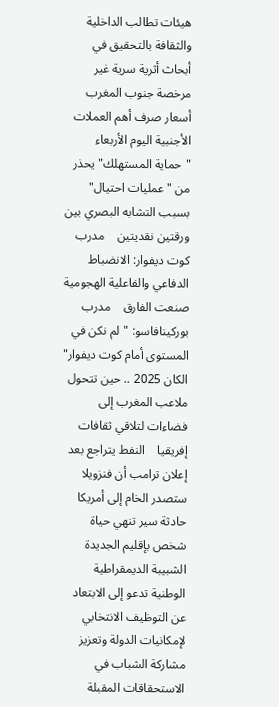هيئات تطالب الداخلية والثقافة بالتحقيق في أبحاث أثرية سرية غير مرخصة جنوب المغرب    أسعار صرف أهم العملات الأجنبية اليوم الأربعاء    "حماية المستهلك" يحذر من "عمليات احتيال" بسبب التشابه البصري بين ورقتين نقديتين    مدرب كوت ديفوار: الانضباط الدفاعي والفاعلية الهجومية صنعت الفارق    مدرب بوركينافاسو: "لم نكن في المستوى أمام كوت ديفوار"    الكان 2025 .. حين تتحول ملاعب المغرب إلى فضاءات لتلاقي ثقافات إفريقيا    النفط يتراجع بعد إعلان ترامب أن فنزويلا ستصدر الخام إلى أمريكا    حادثة سير تنهي حياة شخص بإقليم الجديدة        الشبيبة الديمقراطية الوطنية تدعو إلى الابتعاد عن التوظيف الانتخابي لإمكانيات الدولة وتعزيز مشاركة الشباب في الاستحقاقات المقبلة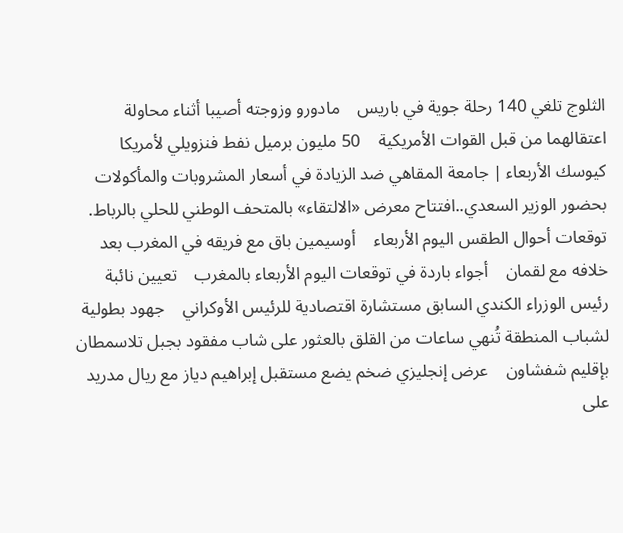الثلوج تلغي 140 رحلة جوية في باريس    مادورو وزوجته أصيبا أثناء محاولة اعتقالهما من قبل القوات الأمريكية    50 مليون برميل نفط فنزويلي لأمريكا    كيوسك الأربعاء | جامعة المقاهي ضد الزيادة في أسعار المشروبات والمأكولات    بحضور الوزير السعدي..افتتاح معرض «الالتقاء» بالمتحف الوطني للحلي بالرباط.    توقعات أحوال الطقس اليوم الأربعاء    أوسيمين باق مع فريقه في المغرب بعد خلافه مع لقمان    أجواء باردة في توقعات اليوم الأربعاء بالمغرب    تعيين نائبة رئيس الوزراء الكندي السابق مستشارة اقتصادية للرئيس الأوكراني    جهود بطولية لشباب المنطقة تُنهي ساعات من القلق بالعثور على شاب مفقود بجبل تلاسمطان بإقليم شفشاون    عرض إنجليزي ضخم يضع مستقبل إبراهيم دياز مع ريال مدريد على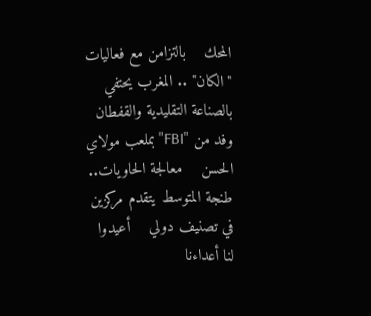المحك    بالتزامن مع فعاليات "الكان" .. المغرب يحتفي بالصناعة التقليدية والقفطان    وفد من "FBI" بملعب مولاي الحسن    معالجة الحاويات.. طنجة المتوسط يتقدم مركزين في تصنيف دولي    أعيدوا لنا أعداءنا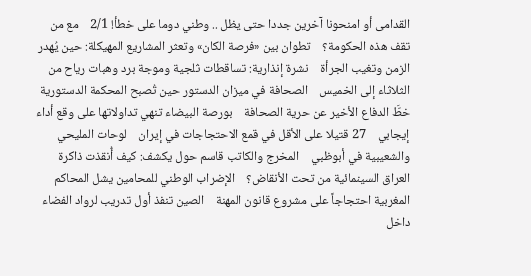القدامى أو امنحونا آخرين جددا حتى يظل .. وطني دوما على خطأ! 2/1    مع من تقف هذه الحكومة؟    تطوان بين «فرصة الكان» وتعثر المشاريع المهيكلة: حين يُهدر الزمن وتغيب الجرأة    نشرة إنذارية: تساقطات ثلجية وموجة برد وهبات رياح من الثلاثاء إلى الخميس    الصحافة في ميزان الدستور حين تُصبح المحكمة الدستورية خطَّ الدفاع الأخير عن حرية الصحافة    بورصة البيضاء تنهي تداولاتها على وقع أداء إيجابي    27 قتيلا على الأقل في قمع الاحتجاجات في إيران    لوحات المليحي والشعيبية في أبوظبي    المخرج والكاتب قاسم حول يكشف: كيف أُنقذت ذاكرة العراق السينمائية من تحت الأنقاض؟    الإضراب الوطني للمحامين يشل المحاكم المغربية احتجاجاً على مشروع قانون المهنة    الصين تنفذ أول تدريب لرواد الفضاء داخل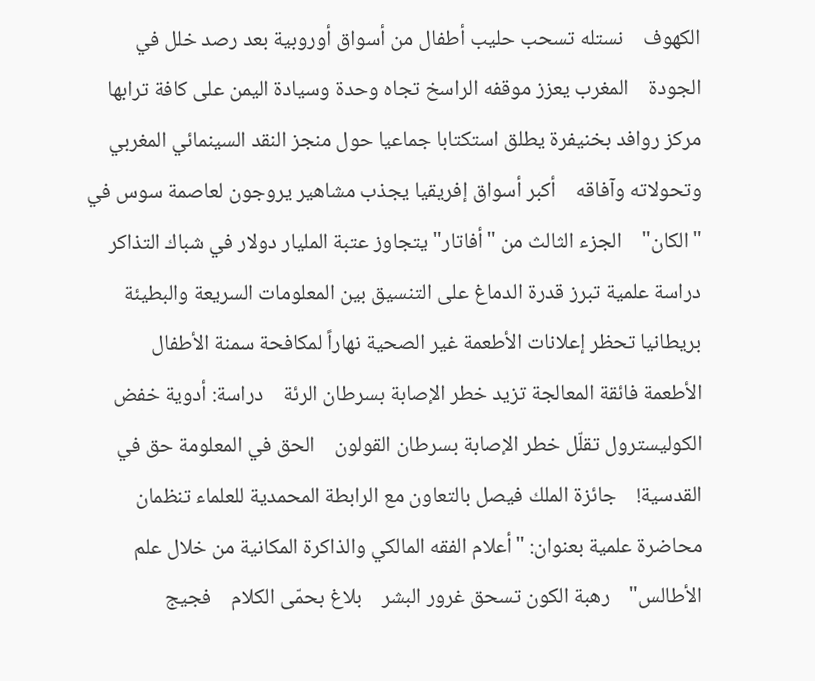الكهوف    نستله تسحب حليب أطفال من أسواق أوروبية بعد رصد خلل في الجودة    المغرب يعزز موقفه الراسخ تجاه وحدة وسيادة اليمن على كافة ترابها    مركز روافد بخنيفرة يطلق استكتابا جماعيا حول منجز النقد السينمائي المغربي وتحولاته وآفاقه    أكبر أسواق إفريقيا يجذب مشاهير يروجون لعاصمة سوس في "الكان"    الجزء الثالث من "أفاتار" يتجاوز عتبة المليار دولار في شباك التذاكر    دراسة علمية تبرز قدرة الدماغ على التنسيق بين المعلومات السريعة والبطيئة    بريطانيا تحظر إعلانات الأطعمة غير الصحية نهاراً لمكافحة سمنة الأطفال        الأطعمة فائقة المعالجة تزيد خطر الإصابة بسرطان الرئة    دراسة: أدوية خفض الكوليسترول تقلّل خطر الإصابة بسرطان القولون    الحق في المعلومة حق في القدسية!    جائزة الملك فيصل بالتعاون مع الرابطة المحمدية للعلماء تنظمان محاضرة علمية بعنوان: "أعلام الفقه المالكي والذاكرة المكانية من خلال علم الأطالس"    رهبة الكون تسحق غرور البشر    بلاغ بحمّى الكلام    فجيج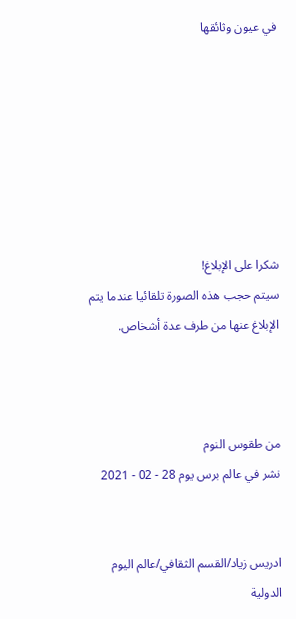في عيون وثائقها







شكرا على الإبلاغ!
سيتم حجب هذه الصورة تلقائيا عندما يتم الإبلاغ عنها من طرف عدة أشخاص.



من طقوس النوم
نشر في عالم برس يوم 28 - 02 - 2021


ادريس زياد/القسم الثقافي/عالم اليوم الدولية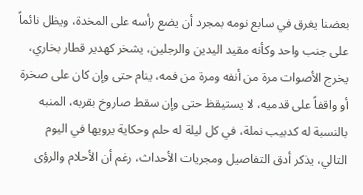بعضنا يغرق في سابع نومه بمجرد أن يضع رأسه على المخدة، ويظل نائماً على جنب واحد وكأنه مقيد اليدين والرجلين، يشخر كهدير قطار بخاري، يخرج الأصوات مرة من أنفه ومرة من فمه، ينام حتى وإن كان على صخرة أو واقفاً على قدميه، لا يستيقظ حتى وإن سقط صاروخ بقربه، المنبه بالنسبة له كدبيب نملة، في كل ليلة له حلم وحكاية يرويها في اليوم التالي، يذكر أدق التفاصيل ومجريات الأحداث، رغم أن الأحلام والرؤى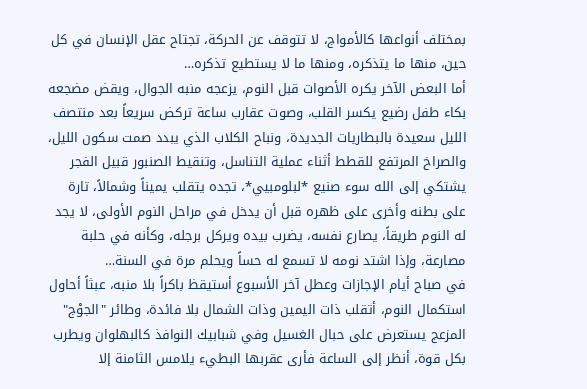بمختلف أنواعها كالأمواج، لا تتوقف عن الحركة، تجتاح عقل الإنسان في كل حين، منها ما يتذكره، ومنها ما لا يستطيع تذكره…
أما البعض الآخر يكره الأصوات قبل النوم، يزعجه منبه الجوال، ويقض مضجعه بكاء طفل رضيع يكسر القلب، وصوت عقارب ساعة تركض سريعاً بعد منتصف الليل سعيدة بالبطاريات الجديدة، ونباح الكلاب الذي يبدد صمت سكون الليل، والصراخ المرتفع للقطط أثناء عملية التناسل، وتنقيط الصنبور قبيل الفجر يشتكي إلى الله سوء صنيع *لبلومبيي*، تجده يتقلب يميناً وشمالاً، تارة على بطنه وأخرى على ظهره قبل أن يدخل في مراحل النوم الأولى، لا يجد له النوم طريقاً، يصارع نفسه، يضرب بيده ويركل برجله، وكأنه في حلبة مصارعة، وإذا اشتد نومه لا تسمع له حساً ويحلم مرة في السنة…
في صباح أيام الإجازات وعطل آخر الأسبوع أستيقظ باكراً بلا منبه، عبثاً أحاول استكمال النوم، أتقلب ذات اليمين وذات الشمال بلا فائدة، وطائر "الجوْج" المزعج يستعرض على حبال الغسيل وفي شبابيك النوافذ كالبهلوان ويطرب بكل قوة، أنظر إلى الساعة فأرى عقربها البطيء يلامس الثامنة إلا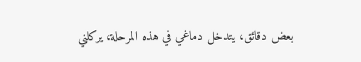بعض دقائق، يتدخل دماغي في هذه المرحلة، يركلني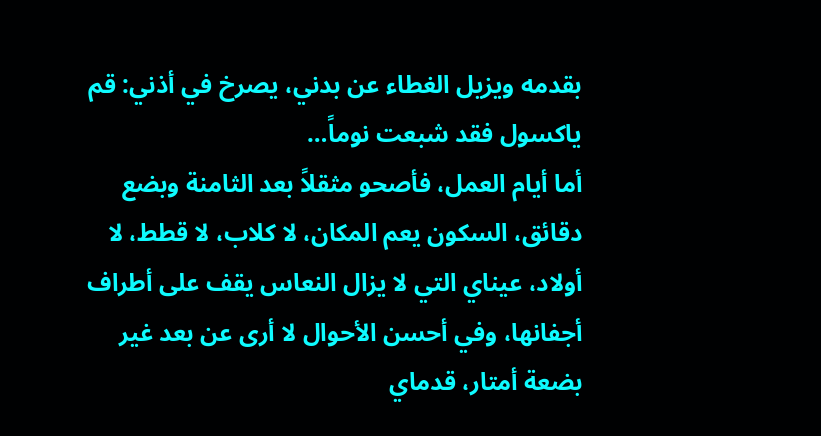بقدمه ويزيل الغطاء عن بدني، يصرخ في أذني: قم ياكسول فقد شبعت نوماً…
أما أيام العمل، فأصحو مثقلاً بعد الثامنة وبضع دقائق، السكون يعم المكان، لا كلاب، لا قطط، لا أولاد، عيناي التي لا يزال النعاس يقف على أطراف أجفانها، وفي أحسن الأحوال لا أرى عن بعد غير بضعة أمتار، قدماي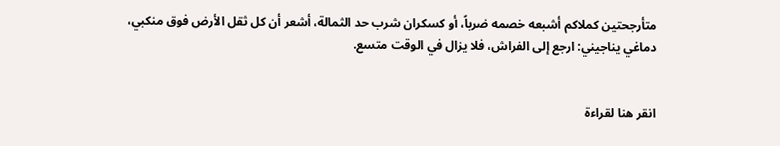متأرجحتين كملاكم أشبعه خصمه ضرباً، أو كسكران شرب حد الثمالة، أشعر أن كل ثقل الأرض فوق منكبي، دماغي يناجيني: ارجع إلى الفراش، فلا يزال في الوقت متسع.


انقر هنا لقراءة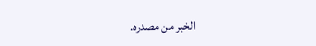الخبر من مصدره.